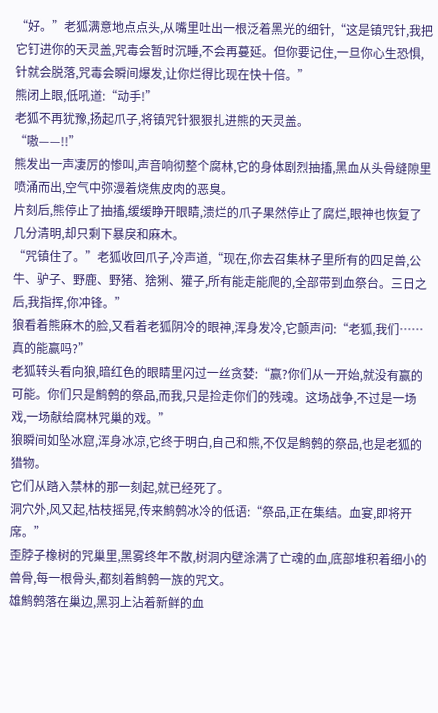“好。”老狐满意地点点头,从嘴里吐出一根泛着黑光的细针,“这是镇咒针,我把它钉进你的天灵盖,咒毒会暂时沉睡,不会再蔓延。但你要记住,一旦你心生恐惧,针就会脱落,咒毒会瞬间爆发,让你烂得比现在快十倍。”
熊闭上眼,低吼道:“动手!”
老狐不再犹豫,扬起爪子,将镇咒针狠狠扎进熊的天灵盖。
“嗷——!!”
熊发出一声凄厉的惨叫,声音响彻整个腐林,它的身体剧烈抽搐,黑血从头骨缝隙里喷涌而出,空气中弥漫着烧焦皮肉的恶臭。
片刻后,熊停止了抽搐,缓缓睁开眼睛,溃烂的爪子果然停止了腐烂,眼神也恢复了几分清明,却只剩下暴戾和麻木。
“咒镇住了。”老狐收回爪子,冷声道,“现在,你去召集林子里所有的四足兽,公牛、驴子、野鹿、野猪、猞猁、獾子,所有能走能爬的,全部带到血祭台。三日之后,我指挥,你冲锋。”
狼看着熊麻木的脸,又看着老狐阴冷的眼神,浑身发冷,它颤声问:“老狐,我们……真的能赢吗?”
老狐转头看向狼,暗红色的眼睛里闪过一丝贪婪:“赢?你们从一开始,就没有赢的可能。你们只是鹪鹩的祭品,而我,只是捡走你们的残魂。这场战争,不过是一场戏,一场献给腐林咒巢的戏。”
狼瞬间如坠冰窟,浑身冰凉,它终于明白,自己和熊,不仅是鹪鹩的祭品,也是老狐的猎物。
它们从踏入禁林的那一刻起,就已经死了。
洞穴外,风又起,枯枝摇晃,传来鹪鹩冰冷的低语:“祭品,正在集结。血宴,即将开席。”
歪脖子橡树的咒巢里,黑雾终年不散,树洞内壁涂满了亡魂的血,底部堆积着细小的兽骨,每一根骨头,都刻着鹪鹩一族的咒文。
雄鹪鹩落在巢边,黑羽上沾着新鲜的血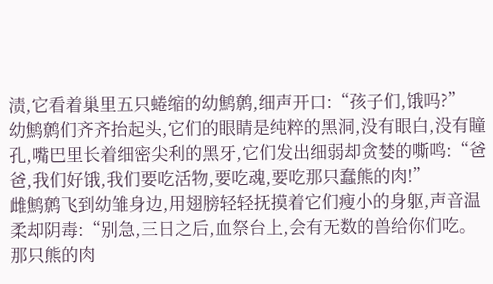渍,它看着巢里五只蜷缩的幼鹪鹩,细声开口:“孩子们,饿吗?”
幼鹪鹩们齐齐抬起头,它们的眼睛是纯粹的黑洞,没有眼白,没有瞳孔,嘴巴里长着细密尖利的黑牙,它们发出细弱却贪婪的嘶鸣:“爸爸,我们好饿,我们要吃活物,要吃魂,要吃那只蠢熊的肉!”
雌鹪鹩飞到幼雏身边,用翅膀轻轻抚摸着它们瘦小的身躯,声音温柔却阴毒:“别急,三日之后,血祭台上,会有无数的兽给你们吃。那只熊的肉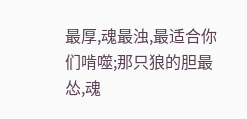最厚,魂最浊,最适合你们啃噬;那只狼的胆最怂,魂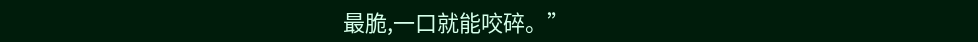最脆,一口就能咬碎。”